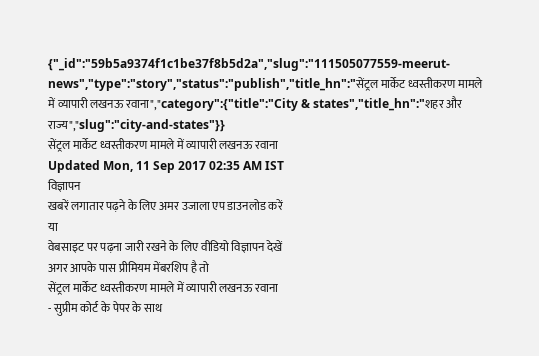{"_id":"59b5a9374f1c1be37f8b5d2a","slug":"111505077559-meerut-news","type":"story","status":"publish","title_hn":"सेंट्रल मार्केट ध्वस्तीकरण मामले में व्यापारी लखनऊ रवाना","category":{"title":"City & states","title_hn":"शहर और राज्य","slug":"city-and-states"}}
सेंट्रल मार्केट ध्वस्तीकरण मामले में व्यापारी लखनऊ रवाना
Updated Mon, 11 Sep 2017 02:35 AM IST
विज्ञापन
खबरें लगातार पढ़ने के लिए अमर उजाला एप डाउनलोड करें
या
वेबसाइट पर पढ़ना जारी रखने के लिए वीडियो विज्ञापन देखें
अगर आपके पास प्रीमियम मेंबरशिप है तो
सेंट्रल मार्केट ध्वस्तीकरण मामले में व्यापारी लखनऊ रवाना
- सुप्रीम कोर्ट के पेपर के साथ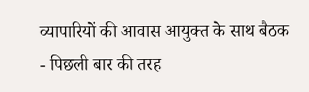व्यापारियों की आवास आयुक्त के साथ बैठक
- पिछली बार की तरह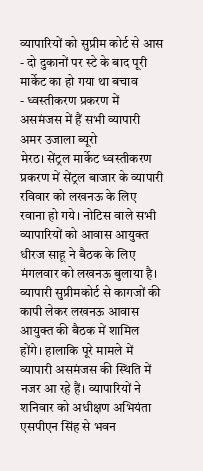व्यापारियों को सुप्रीम कोर्ट से आस
- दो दुकानों पर स्टे के बाद पूरी मार्केट का हो गया था बचाव
- ध्वस्तीकरण प्रकरण में असमंजस में हैं सभी व्यापारी
अमर उजाला ब्यूरो
मेरठ। सेंट्रल मार्केट ध्वस्तीकरण प्रकरण में सेंट्रल बाजार के व्यापारी रविवार को लखनऊ के लिए रवाना हो गये। नोटिस वाले सभी व्यापारियों को आवास आयुक्त धीरज साहू ने बैठक के लिए मंगलवार को लखनऊ बुलाया है।
व्यापारी सुप्रीमकोर्ट से कागजों की कापी लेकर लखनऊ आवास आयुक्त की बैठक में शामिल होंगे। हालाकि पूरे मामले में व्यापारी असमंजस की स्थिति में नजर आ रहे हैं। व्यापारियों ने शनिवार को अधीक्षण अभियंता एसपीएन सिंह से भवन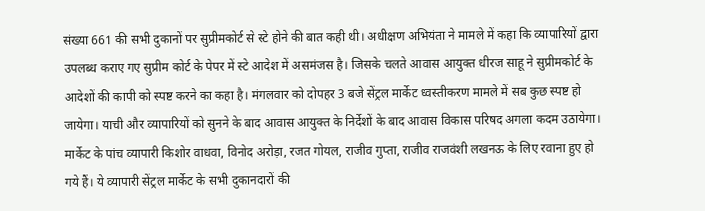संख्या 661 की सभी दुकानों पर सुप्रीमकोर्ट से स्टे होने की बात कही थी। अधीक्षण अभियंता ने मामले में कहा कि व्यापारियों द्वारा उपलब्ध कराए गए सुप्रीम कोर्ट के पेपर में स्टे आदेश में असमंजस है। जिसके चलते आवास आयुक्त धीरज साहू ने सुप्रीमकोर्ट के आदेशों की कापी को स्पष्ट करने का कहा है। मंगलवार को दोपहर 3 बजे सेंट्रल मार्केट ध्वस्तीकरण मामले में सब कुछ स्पष्ट हो जायेगा। याची और व्यापारियों को सुनने के बाद आवास आयुक्त के निर्देशों के बाद आवास विकास परिषद अगला कदम उठायेगा। मार्केट के पांच व्यापारी किशोर वाधवा, विनोद अरोड़ा, रजत गोयल, राजीव गुप्ता, राजीव राजवंशी लखनऊ के लिए रवाना हुए हो गये हैं। ये व्यापारी सेंट्रल मार्केट के सभी दुकानदारों की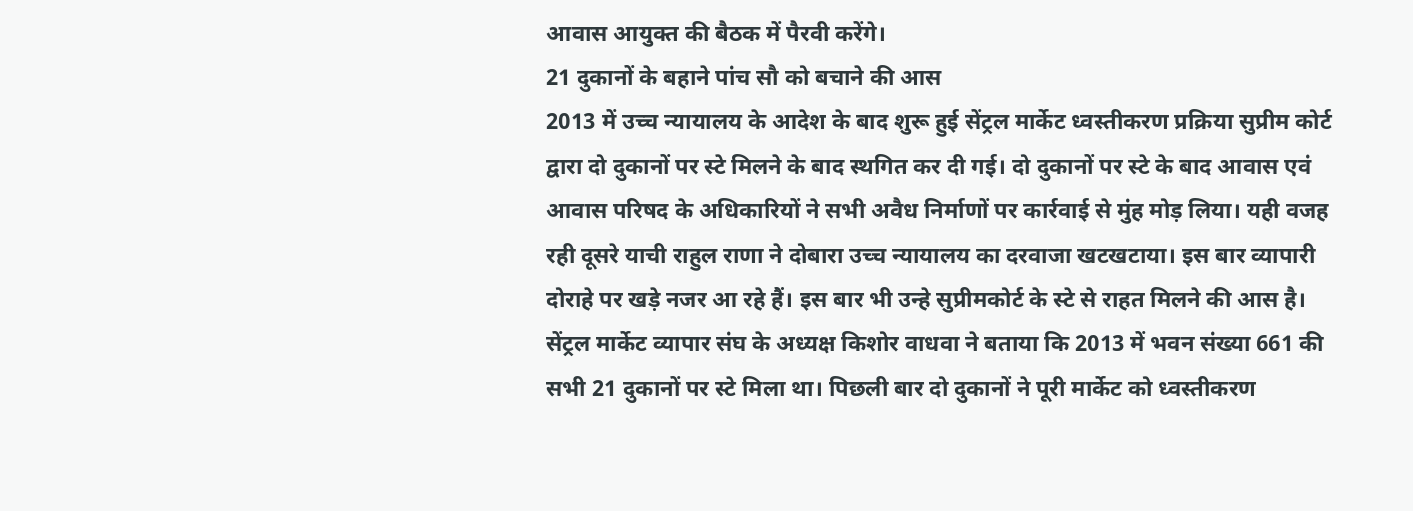आवास आयुक्त की बैठक में पैरवी करेंगे।
21 दुकानों के बहाने पांच सौ को बचाने की आस
2013 में उच्च न्यायालय के आदेश के बाद शुरू हुई सेंट्रल मार्केट ध्वस्तीकरण प्रक्रिया सुप्रीम कोर्ट द्वारा दो दुकानों पर स्टे मिलने के बाद स्थगित कर दी गई। दो दुकानों पर स्टे के बाद आवास एवं आवास परिषद के अधिकारियों ने सभी अवैध निर्माणों पर कार्रवाई से मुंह मोड़ लिया। यही वजह रही दूसरे याची राहुल राणा ने दोबारा उच्च न्यायालय का दरवाजा खटखटाया। इस बार व्यापारी दोराहे पर खड़े नजर आ रहे हैं। इस बार भी उन्हे सुप्रीमकोर्ट के स्टे से राहत मिलने की आस है। सेंट्रल मार्केट व्यापार संघ के अध्यक्ष किशोर वाधवा ने बताया कि 2013 में भवन संख्या 661 की सभी 21 दुकानों पर स्टे मिला था। पिछली बार दो दुकानों ने पूरी मार्केट को ध्वस्तीकरण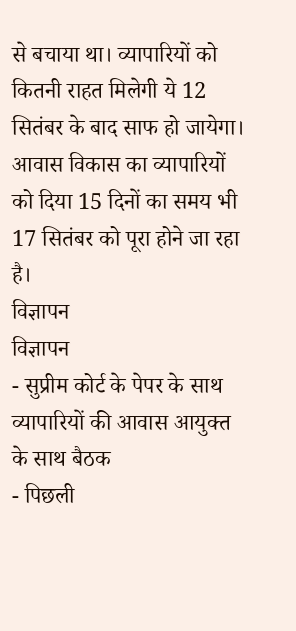से बचाया था। व्यापारियों को कितनी राहत मिलेगी ये 12 सितंबर के बाद साफ हो जायेगा। आवास विकास का व्यापारियों को दिया 15 दिनों का समय भी 17 सितंबर को पूरा होने जा रहा है।
विज्ञापन
विज्ञापन
- सुप्रीम कोर्ट के पेपर के साथ व्यापारियों की आवास आयुक्त के साथ बैठक
- पिछली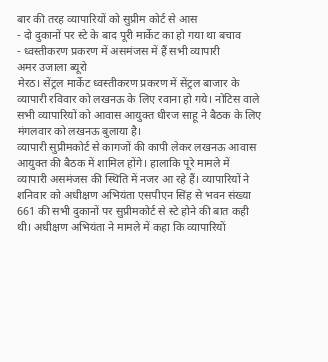बार की तरह व्यापारियों को सुप्रीम कोर्ट से आस
- दो दुकानों पर स्टे के बाद पूरी मार्केट का हो गया था बचाव
- ध्वस्तीकरण प्रकरण में असमंजस में हैं सभी व्यापारी
अमर उजाला ब्यूरो
मेरठ। सेंट्रल मार्केट ध्वस्तीकरण प्रकरण में सेंट्रल बाजार के व्यापारी रविवार को लखनऊ के लिए रवाना हो गये। नोटिस वाले सभी व्यापारियों को आवास आयुक्त धीरज साहू ने बैठक के लिए मंगलवार को लखनऊ बुलाया है।
व्यापारी सुप्रीमकोर्ट से कागजों की कापी लेकर लखनऊ आवास आयुक्त की बैठक में शामिल होंगे। हालाकि पूरे मामले में व्यापारी असमंजस की स्थिति में नजर आ रहे हैं। व्यापारियों ने शनिवार को अधीक्षण अभियंता एसपीएन सिंह से भवन संख्या 661 की सभी दुकानों पर सुप्रीमकोर्ट से स्टे होने की बात कही थी। अधीक्षण अभियंता ने मामले में कहा कि व्यापारियों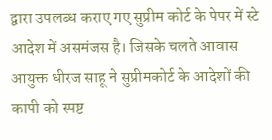द्वारा उपलब्ध कराए गए सुप्रीम कोर्ट के पेपर में स्टे आदेश में असमंजस है। जिसके चलते आवास आयुक्त धीरज साहू ने सुप्रीमकोर्ट के आदेशों की कापी को स्पष्ट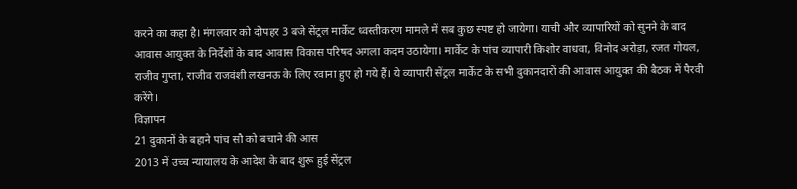करने का कहा है। मंगलवार को दोपहर 3 बजे सेंट्रल मार्केट ध्वस्तीकरण मामले में सब कुछ स्पष्ट हो जायेगा। याची और व्यापारियों को सुनने के बाद आवास आयुक्त के निर्देशों के बाद आवास विकास परिषद अगला कदम उठायेगा। मार्केट के पांच व्यापारी किशोर वाधवा, विनोद अरोड़ा, रजत गोयल, राजीव गुप्ता, राजीव राजवंशी लखनऊ के लिए रवाना हुए हो गये हैं। ये व्यापारी सेंट्रल मार्केट के सभी दुकानदारों की आवास आयुक्त की बैठक में पैरवी करेंगे।
विज्ञापन
21 दुकानों के बहाने पांच सौ को बचाने की आस
2013 में उच्च न्यायालय के आदेश के बाद शुरू हुई सेंट्रल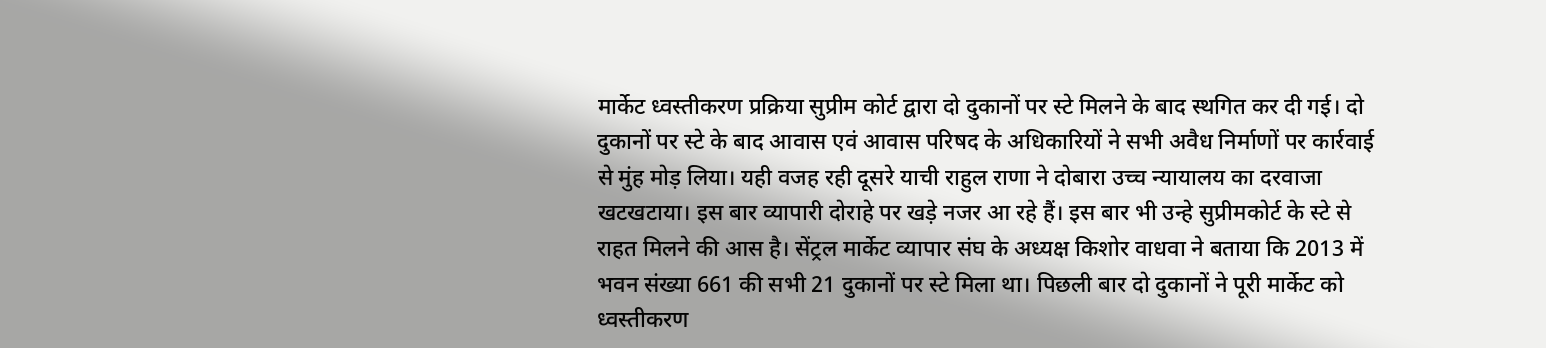मार्केट ध्वस्तीकरण प्रक्रिया सुप्रीम कोर्ट द्वारा दो दुकानों पर स्टे मिलने के बाद स्थगित कर दी गई। दो दुकानों पर स्टे के बाद आवास एवं आवास परिषद के अधिकारियों ने सभी अवैध निर्माणों पर कार्रवाई से मुंह मोड़ लिया। यही वजह रही दूसरे याची राहुल राणा ने दोबारा उच्च न्यायालय का दरवाजा खटखटाया। इस बार व्यापारी दोराहे पर खड़े नजर आ रहे हैं। इस बार भी उन्हे सुप्रीमकोर्ट के स्टे से राहत मिलने की आस है। सेंट्रल मार्केट व्यापार संघ के अध्यक्ष किशोर वाधवा ने बताया कि 2013 में भवन संख्या 661 की सभी 21 दुकानों पर स्टे मिला था। पिछली बार दो दुकानों ने पूरी मार्केट को ध्वस्तीकरण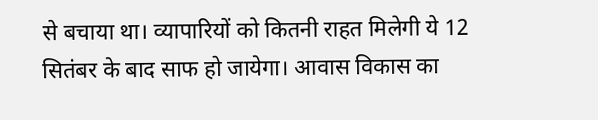से बचाया था। व्यापारियों को कितनी राहत मिलेगी ये 12 सितंबर के बाद साफ हो जायेगा। आवास विकास का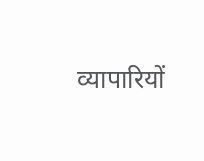व्यापारियों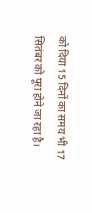को दिया 15 दिनों का समय भी 17 सितंबर को पूरा होने जा रहा है।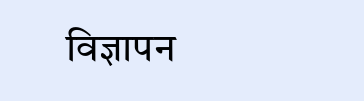विज्ञापन